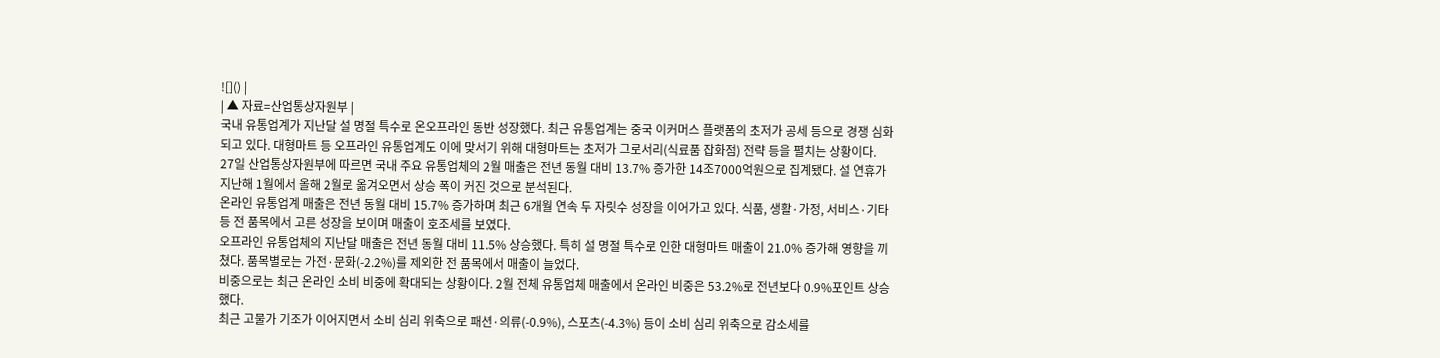![]() |
| ▲ 자료=산업통상자원부 |
국내 유통업계가 지난달 설 명절 특수로 온오프라인 동반 성장했다. 최근 유통업계는 중국 이커머스 플랫폼의 초저가 공세 등으로 경쟁 심화되고 있다. 대형마트 등 오프라인 유통업계도 이에 맞서기 위해 대형마트는 초저가 그로서리(식료품 잡화점) 전략 등을 펼치는 상황이다.
27일 산업통상자원부에 따르면 국내 주요 유통업체의 2월 매출은 전년 동월 대비 13.7% 증가한 14조7000억원으로 집계됐다. 설 연휴가 지난해 1월에서 올해 2월로 옮겨오면서 상승 폭이 커진 것으로 분석된다.
온라인 유통업계 매출은 전년 동월 대비 15.7% 증가하며 최근 6개월 연속 두 자릿수 성장을 이어가고 있다. 식품, 생활·가정, 서비스·기타 등 전 품목에서 고른 성장을 보이며 매출이 호조세를 보였다.
오프라인 유통업체의 지난달 매출은 전년 동월 대비 11.5% 상승했다. 특히 설 명절 특수로 인한 대형마트 매출이 21.0% 증가해 영향을 끼쳤다. 품목별로는 가전·문화(-2.2%)를 제외한 전 품목에서 매출이 늘었다.
비중으로는 최근 온라인 소비 비중에 확대되는 상황이다. 2월 전체 유통업체 매출에서 온라인 비중은 53.2%로 전년보다 0.9%포인트 상승했다.
최근 고물가 기조가 이어지면서 소비 심리 위축으로 패션·의류(-0.9%), 스포츠(-4.3%) 등이 소비 심리 위축으로 감소세를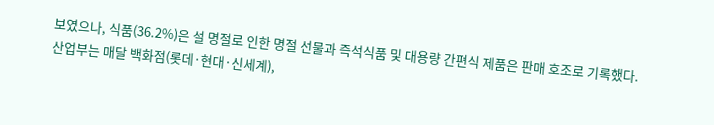보였으나, 식품(36.2%)은 설 명절로 인한 명절 선물과 즉석식품 및 대용량 간편식 제품은 판매 호조로 기록했다.
산업부는 매달 백화점(롯데·현대·신세계),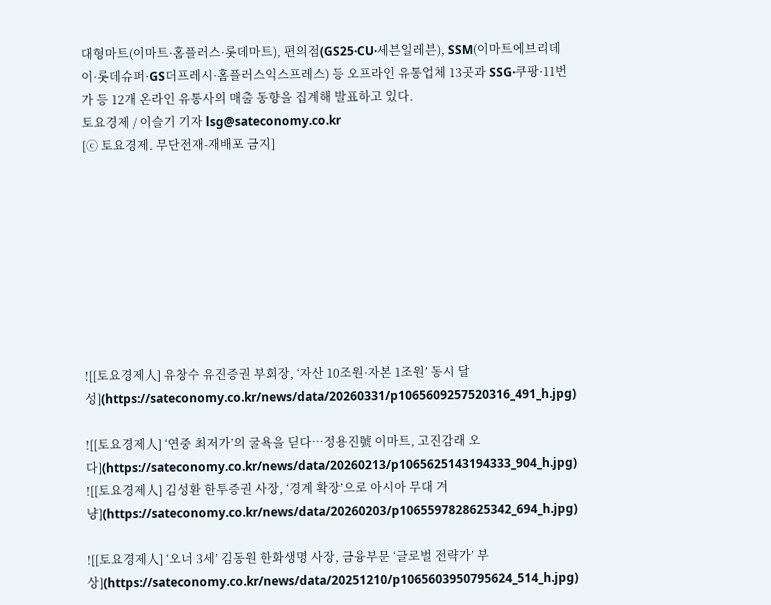대형마트(이마트·홈플러스·롯데마트), 편의점(GS25·CU·세븐일레븐), SSM(이마트에브리데이·롯데슈퍼·GS더프레시·홈플러스익스프레스) 등 오프라인 유통업체 13곳과 SSG·쿠팡·11번가 등 12개 온라인 유통사의 매출 동향을 집계해 발표하고 있다.
토요경제 / 이슬기 기자 lsg@sateconomy.co.kr
[ⓒ 토요경제. 무단전재-재배포 금지]









![[토요경제人] 유창수 유진증권 부회장, ‘자산 10조원·자본 1조원’ 동시 달성](https://sateconomy.co.kr/news/data/20260331/p1065609257520316_491_h.jpg)

![[토요경제人] ‘연중 최저가’의 굴욕을 딛다…정용진號 이마트, 고진감래 오다](https://sateconomy.co.kr/news/data/20260213/p1065625143194333_904_h.jpg)
![[토요경제人] 김성환 한투증권 사장, ‘경계 확장’으로 아시아 무대 겨냥](https://sateconomy.co.kr/news/data/20260203/p1065597828625342_694_h.jpg)

![[토요경제人] ‘오너 3세’ 김동원 한화생명 사장, 금융부문 ‘글로벌 전략가’ 부상](https://sateconomy.co.kr/news/data/20251210/p1065603950795624_514_h.jpg)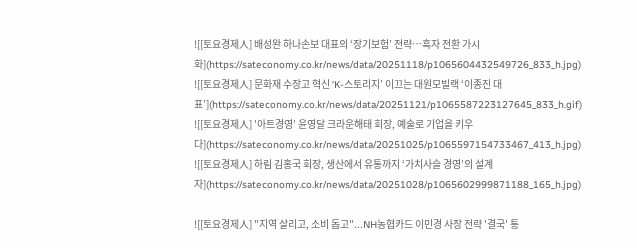![[토요경제人] 배성완 하나손보 대표의 ‘장기보험’ 전략…흑자 전환 가시화](https://sateconomy.co.kr/news/data/20251118/p1065604432549726_833_h.jpg)
![[토요경제人] 문화재 수장고 혁신 ‘K-스토리지’ 이끄는 대원모빌랙 ‘이종진 대표’](https://sateconomy.co.kr/news/data/20251121/p1065587223127645_833_h.gif)
![[토요경제人] '아트경영’ 윤영달 크라운해태 회장, 예술로 기업을 키우다](https://sateconomy.co.kr/news/data/20251025/p1065597154733467_413_h.jpg)
![[토요경제人] 하림 김홍국 회장, 생산에서 유통까지 ‘가치사슬 경영’의 설계자](https://sateconomy.co.kr/news/data/20251028/p1065602999871188_165_h.jpg)

![[토요경제人] "지역 살리고, 소비 돕고"...NH농협카드 이민경 사장 전략 '결국' 통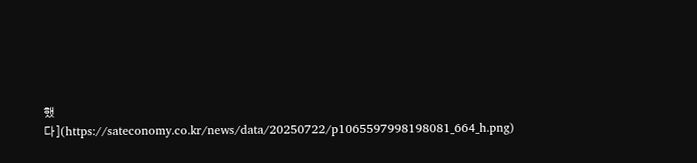했다](https://sateconomy.co.kr/news/data/20250722/p1065597998198081_664_h.png)